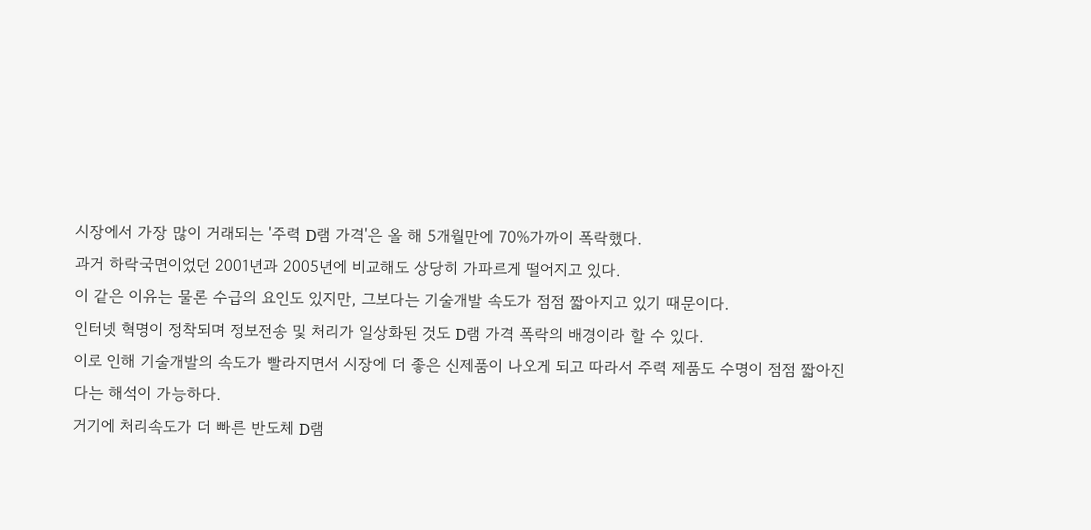시장에서 가장 많이 거래되는 '주력 D램 가격'은 올 해 5개월만에 70%가까이 폭락했다.
과거 하락국면이었던 2001년과 2005년에 비교해도 상당히 가파르게 떨어지고 있다.
이 같은 이유는 물론 수급의 요인도 있지만, 그보다는 기술개발 속도가 점점 짧아지고 있기 때문이다.
인터넷 혁명이 정착되며 정보전송 및 처리가 일상화된 것도 D램 가격 폭락의 배경이라 할 수 있다.
이로 인해 기술개발의 속도가 빨라지면서 시장에 더 좋은 신제품이 나오게 되고 따라서 주력 제품도 수명이 점점 짧아진다는 해석이 가능하다.
거기에 처리속도가 더 빠른 반도체 D램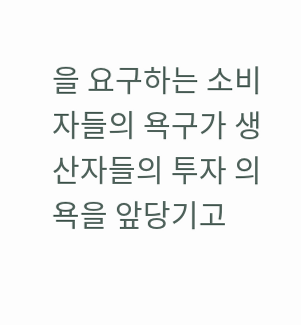을 요구하는 소비자들의 욕구가 생산자들의 투자 의욕을 앞당기고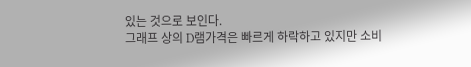있는 것으로 보인다.
그래프 상의 D램가격은 빠르게 하락하고 있지만 소비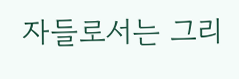자들로서는 그리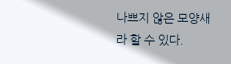나쁘지 않은 모양새라 할 수 있다.